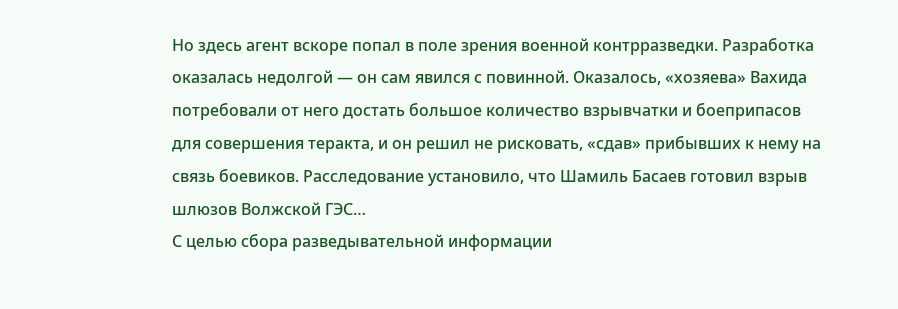Но здесь агент вскоре попал в поле зрения военной контрразведки. Разработка оказалась недолгой — он сам явился с повинной. Оказалось, «хозяева» Вахида потребовали от него достать большое количество взрывчатки и боеприпасов для совершения теракта, и он решил не рисковать, «сдав» прибывших к нему на связь боевиков. Расследование установило, что Шамиль Басаев готовил взрыв шлюзов Волжской ГЭС…
С целью сбора разведывательной информации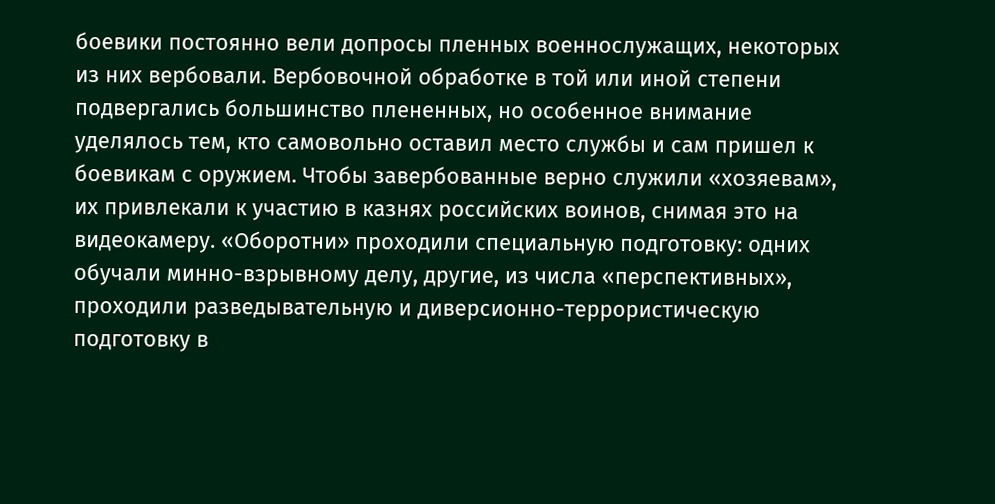боевики постоянно вели допросы пленных военнослужащих, некоторых из них вербовали. Вербовочной обработке в той или иной степени подвергались большинство плененных, но особенное внимание уделялось тем, кто самовольно оставил место службы и сам пришел к боевикам с оружием. Чтобы завербованные верно служили «хозяевам», их привлекали к участию в казнях российских воинов, снимая это на видеокамеру. «Оборотни» проходили специальную подготовку: одних обучали минно-взрывному делу, другие, из числа «перспективных», проходили разведывательную и диверсионно-террористическую подготовку в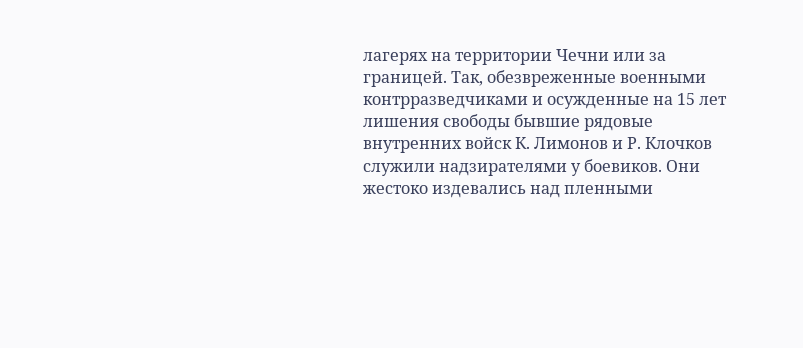лагерях на территории Чечни или за границей. Так, обезвреженные военными контрразведчиками и осужденные на 15 лет лишения свободы бывшие рядовые внутренних войск К. Лимонов и Р. Клочков служили надзирателями у боевиков. Они жестоко издевались над пленными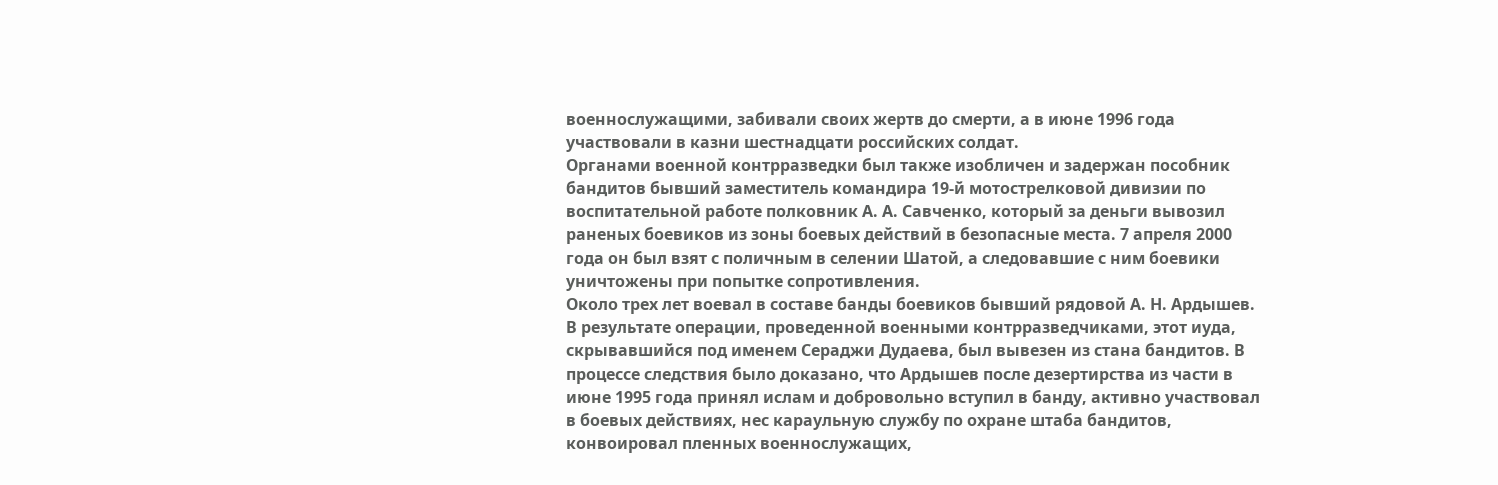военнослужащими, забивали своих жертв до смерти, а в июне 1996 года участвовали в казни шестнадцати российских солдат.
Органами военной контрразведки был также изобличен и задержан пособник бандитов бывший заместитель командира 19-й мотострелковой дивизии по воспитательной работе полковник А. А. Савченко, который за деньги вывозил раненых боевиков из зоны боевых действий в безопасные места. 7 апреля 2000 года он был взят с поличным в селении Шатой, а следовавшие с ним боевики уничтожены при попытке сопротивления.
Около трех лет воевал в составе банды боевиков бывший рядовой А. Н. Ардышев. В результате операции, проведенной военными контрразведчиками, этот иуда, скрывавшийся под именем Сераджи Дудаева, был вывезен из стана бандитов. В процессе следствия было доказано, что Ардышев после дезертирства из части в июне 1995 года принял ислам и добровольно вступил в банду, активно участвовал в боевых действиях, нес караульную службу по охране штаба бандитов, конвоировал пленных военнослужащих,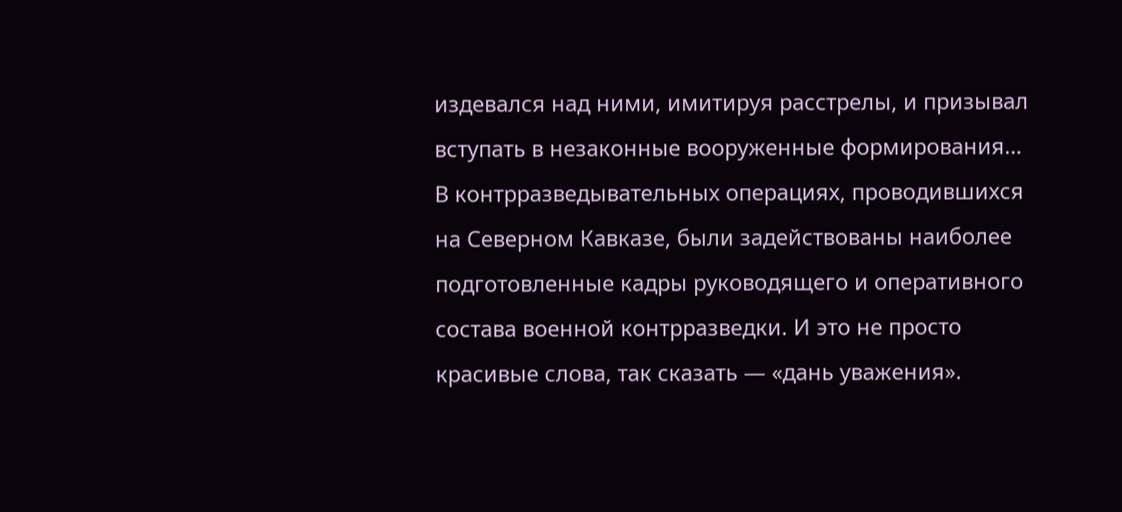издевался над ними, имитируя расстрелы, и призывал вступать в незаконные вооруженные формирования…
В контрразведывательных операциях, проводившихся на Северном Кавказе, были задействованы наиболее подготовленные кадры руководящего и оперативного состава военной контрразведки. И это не просто красивые слова, так сказать — «дань уважения».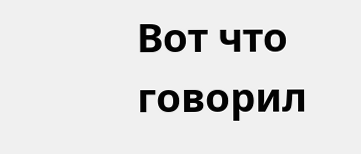Вот что говорил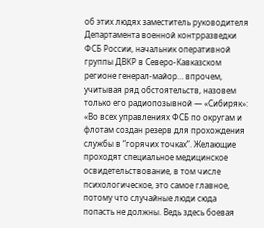об этих людях заместитель руководителя Департамента военной контрразведки ФСБ России, начальник оперативной группы ДВКР в Северо-Кавказском регионе генерал-майор… впрочем, учитывая ряд обстоятельств, назовем только его радиопозывной — «Сибиряк»:
«Во всех управлениях ФСБ по округам и флотам создан резерв для прохождения службы в “горячих точках”. Желающие проходят специальное медицинское освидетельствование, в том числе психологическое, это самое главное, потому что случайные люди сюда попасть не должны. Ведь здесь боевая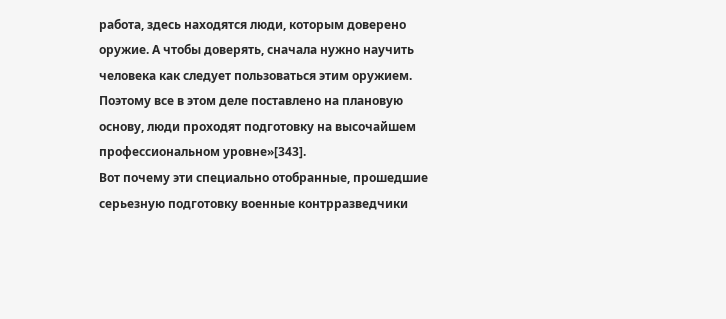работа, здесь находятся люди, которым доверено оружие. А чтобы доверять, сначала нужно научить человека как следует пользоваться этим оружием. Поэтому все в этом деле поставлено на плановую основу, люди проходят подготовку на высочайшем профессиональном уровне»[343].
Вот почему эти специально отобранные, прошедшие серьезную подготовку военные контрразведчики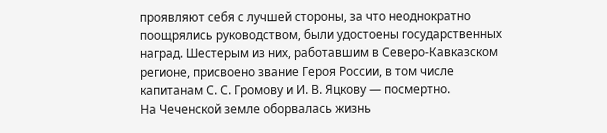проявляют себя с лучшей стороны, за что неоднократно поощрялись руководством, были удостоены государственных наград. Шестерым из них, работавшим в Северо-Кавказском регионе, присвоено звание Героя России, в том числе капитанам С. С. Громову и И. В. Яцкову — посмертно.
На Чеченской земле оборвалась жизнь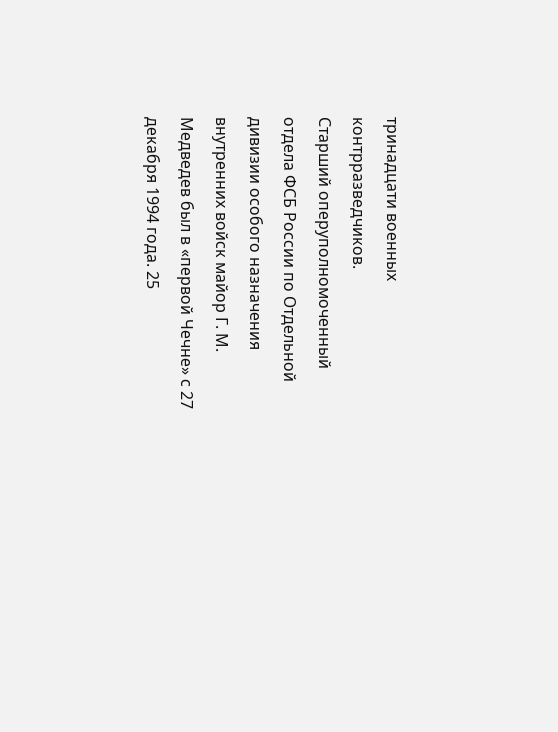тринадцати военных контрразведчиков.
Старший оперуполномоченный отдела ФСБ России по Отдельной дивизии особого назначения внутренних войск майор Г. М. Медведев был в «первой Чечне» с 27 декабря 1994 года. 25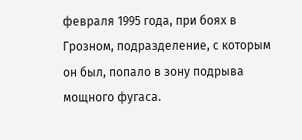февраля 1995 года, при боях в Грозном, подразделение, с которым он был, попало в зону подрыва мощного фугаса.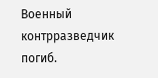Военный контрразведчик погиб.